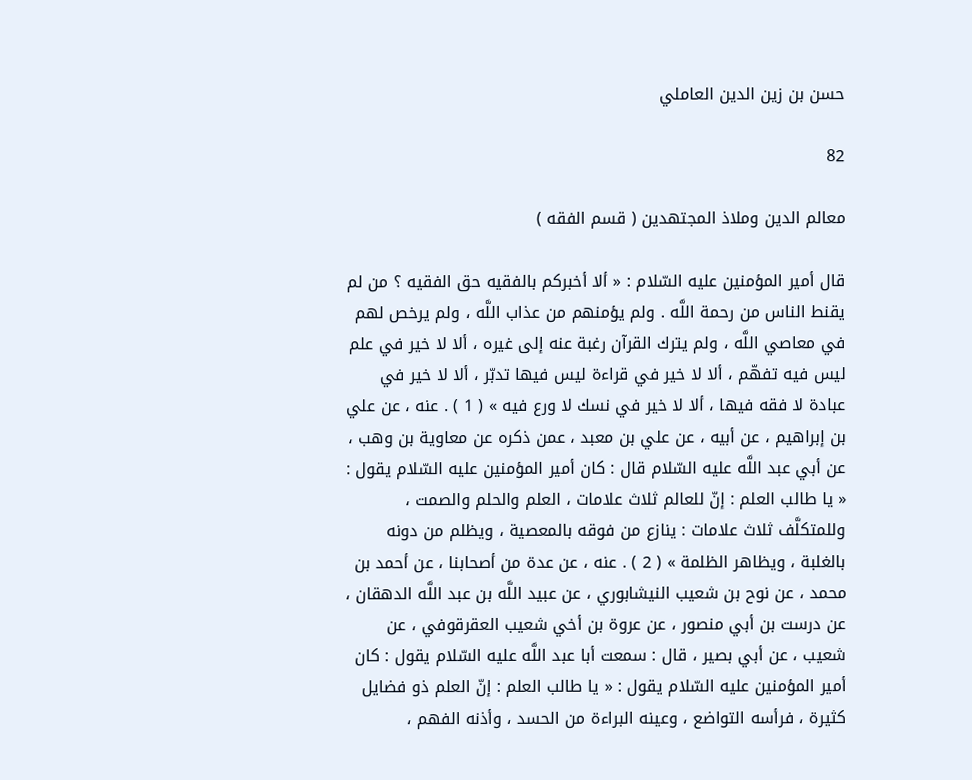حسن بن زين الدين العاملي

82

معالم الدين وملاذ المجتهدين ( قسم الفقه )

قال أمير المؤمنين عليه السّلام : « ألا أخبركم بالفقيه حق الفقيه ؟ من لم يقنط الناس من رحمة اللَّه . ولم يؤمنهم من عذاب اللَّه ، ولم يرخص لهم في معاصي اللَّه ، ولم يترك القرآن رغبة عنه إلى غيره ، ألا لا خير في علم ليس فيه تفهّم ، ألا لا خير في قراءة ليس فيها تدبّر ، ألا لا خير في عبادة لا فقه فيها ، ألا لا خير في نسك لا ورع فيه » ( 1 ) . عنه ، عن علي بن إبراهيم ، عن أبيه ، عن علي بن معبد ، عمن ذكره عن معاوية بن وهب ، عن أبي عبد اللَّه عليه السّلام قال : كان أمير المؤمنين عليه السّلام يقول : « يا طالب العلم : إنّ للعالم ثلاث علامات ، العلم والحلم والصمت ، وللمتكلَّف ثلاث علامات : ينازع من فوقه بالمعصية ، ويظلم من دونه بالغلبة ، ويظاهر الظلمة » ( 2 ) . عنه ، عن عدة من أصحابنا ، عن أحمد بن محمد ، عن نوح بن شعيب النيشابوري ، عن عبيد اللَّه بن عبد اللَّه الدهقان ، عن درست بن أبي منصور ، عن عروة بن أخي شعيب العقرقوفي ، عن شعيب ، عن أبي بصير ، قال : سمعت أبا عبد اللَّه عليه السّلام يقول : كان أمير المؤمنين عليه السّلام يقول : « يا طالب العلم : إنّ العلم ذو فضايل كثيرة ، فرأسه التواضع ، وعينه البراءة من الحسد ، وأذنه الفهم ،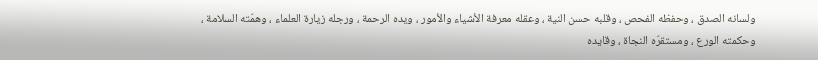ولسانه الصدق ، وحفظه الفحص ، وقلبه حسن النية ، وعقله معرفة الأشياء والأمور ، ويده الرحمة ، ورجله زيارة العلماء ، وهمّته السلامة ، وحكمته الورع ، ومستقرّه النجاة ، وقايده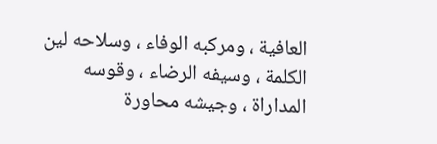العافية ، ومركبه الوفاء ، وسلاحه لين الكلمة ، وسيفه الرضاء ، وقوسه المداراة ، وجيشه محاورة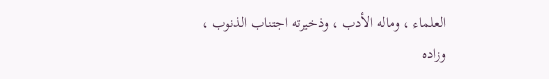العلماء ، وماله الأدب ، وذخيرته اجتناب الذنوب ، وزاده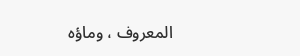المعروف ، وماؤه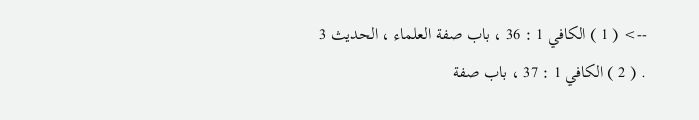--> ( 1 ) الكافي 1 : 36 ، باب صفة العلماء ، الحديث 3 . ( 2 ) الكافي 1 : 37 ، باب صفة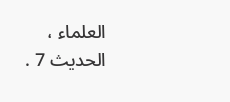العلماء ، الحديث 7 .